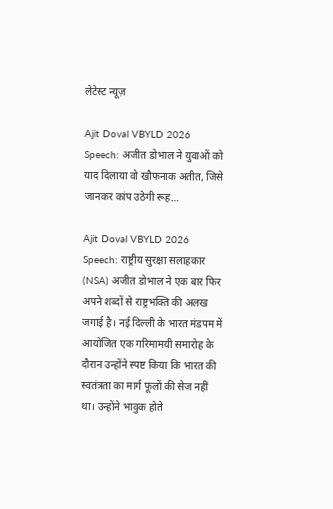लेटेस्ट न्यूज़

Ajit Doval VBYLD 2026 Speech: अजीत डोभाल ने युवाओं को याद दिलाया वो खौफनाक अतीत, जिसे जानकर कांप उठेगी रूह…

Ajit Doval VBYLD 2026 Speech: राष्ट्रीय सुरक्षा सलाहकार (NSA) अजीत डोभाल ने एक बार फिर अपने शब्दों से राष्ट्रभक्ति की अलख जगाई है। नई दिल्ली के भारत मंडपम में आयोजित एक गरिमामयी समारोह के दौरान उन्होंने स्पष्ट किया कि भारत की स्वतंत्रता का मार्ग फूलों की सेज नहीं था। उन्होंने भावुक होते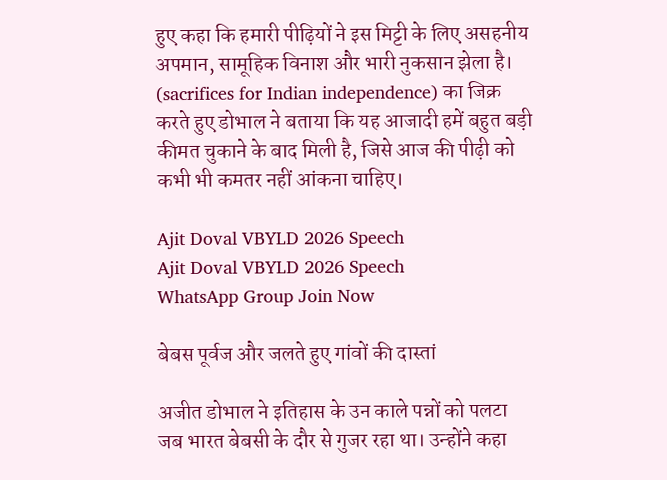हुए कहा कि हमारी पीढ़ियों ने इस मिट्टी के लिए असहनीय अपमान, सामूहिक विनाश और भारी नुकसान झेला है। (sacrifices for Indian independence) का जिक्र करते हुए डोभाल ने बताया कि यह आजादी हमें बहुत बड़ी कीमत चुकाने के बाद मिली है, जिसे आज की पीढ़ी को कभी भी कमतर नहीं आंकना चाहिए।

Ajit Doval VBYLD 2026 Speech
Ajit Doval VBYLD 2026 Speech
WhatsApp Group Join Now

बेबस पूर्वज और जलते हुए गांवों की दास्तां

अजीत डोभाल ने इतिहास के उन काले पन्नों को पलटा जब भारत बेबसी के दौर से गुजर रहा था। उन्होंने कहा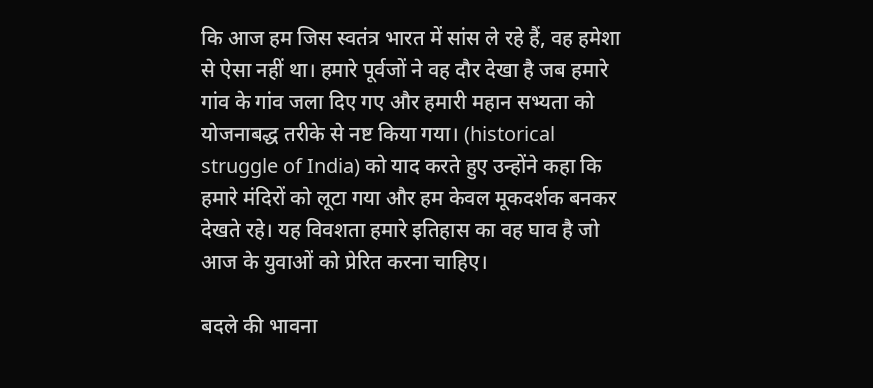कि आज हम जिस स्वतंत्र भारत में सांस ले रहे हैं, वह हमेशा से ऐसा नहीं था। हमारे पूर्वजों ने वह दौर देखा है जब हमारे गांव के गांव जला दिए गए और हमारी महान सभ्यता को योजनाबद्ध तरीके से नष्ट किया गया। (historical struggle of India) को याद करते हुए उन्होंने कहा कि हमारे मंदिरों को लूटा गया और हम केवल मूकदर्शक बनकर देखते रहे। यह विवशता हमारे इतिहास का वह घाव है जो आज के युवाओं को प्रेरित करना चाहिए।

बदले की भावना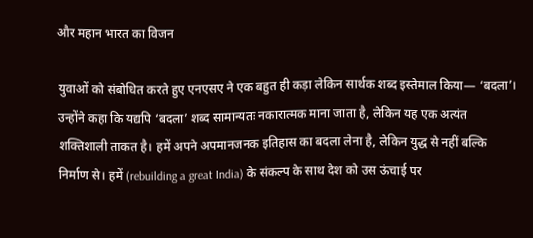और महान भारत का विजन

युवाओं को संबोधित करते हुए एनएसए ने एक बहुत ही कड़ा लेकिन सार्थक शब्द इस्तेमाल किया— ‘बदला’। उन्होंने कहा कि यद्यपि ‘बदला’ शब्द सामान्यतः नकारात्मक माना जाता है, लेकिन यह एक अत्यंत शक्तिशाली ताकत है। हमें अपने अपमानजनक इतिहास का बदला लेना है, लेकिन युद्ध से नहीं बल्कि निर्माण से। हमें (rebuilding a great India) के संकल्प के साथ देश को उस ऊंचाई पर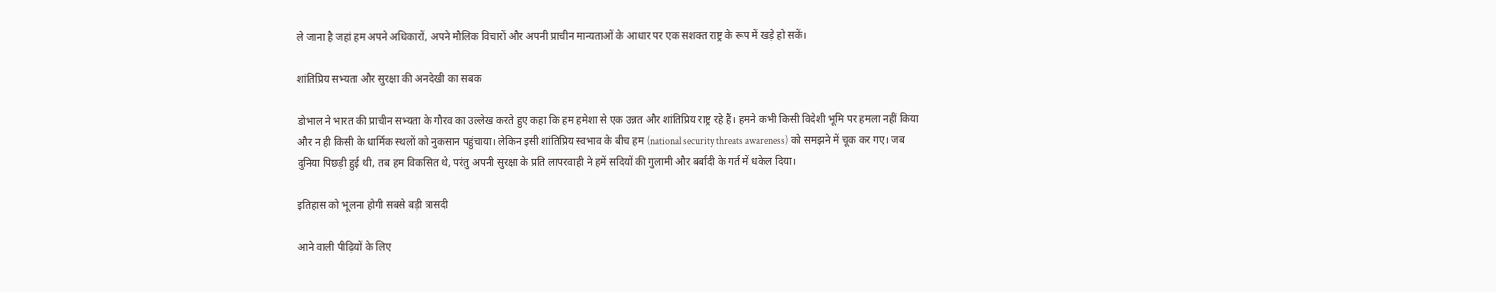ले जाना है जहां हम अपने अधिकारों, अपने मौलिक विचारों और अपनी प्राचीन मान्यताओं के आधार पर एक सशक्त राष्ट्र के रूप में खड़े हो सकें।

शांतिप्रिय सभ्यता और सुरक्षा की अनदेखी का सबक

डोभाल ने भारत की प्राचीन सभ्यता के गौरव का उल्लेख करते हुए कहा कि हम हमेशा से एक उन्नत और शांतिप्रिय राष्ट्र रहे हैं। हमने कभी किसी विदेशी भूमि पर हमला नहीं किया और न ही किसी के धार्मिक स्थलों को नुकसान पहुंचाया। लेकिन इसी शांतिप्रिय स्वभाव के बीच हम (national security threats awareness) को समझने में चूक कर गए। जब दुनिया पिछड़ी हुई थी, तब हम विकसित थे, परंतु अपनी सुरक्षा के प्रति लापरवाही ने हमें सदियों की गुलामी और बर्बादी के गर्त में धकेल दिया।

इतिहास को भूलना होगी सबसे बड़ी त्रासदी

आने वाली पीढ़ियों के लिए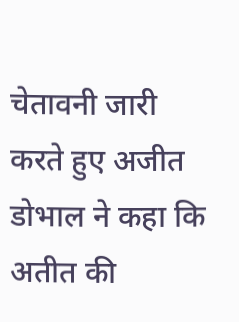चेतावनी जारी करते हुए अजीत डोभाल ने कहा कि अतीत की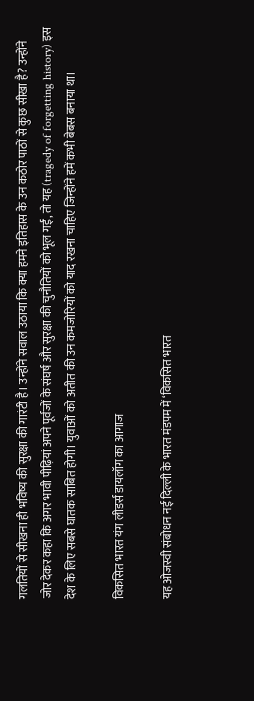गलतियों से सीखना ही भविष्य की सुरक्षा की गारंटी है। उन्होंने सवाल उठाया कि क्या हमने इतिहास के उन कठोर पाठों से कुछ सीखा है? उन्होंने जोर देकर कहा कि अगर भावी पीढ़ियां अपने पूर्वजों के संघर्ष और सुरक्षा की चुनौतियों को भूल गईं, तो यह (tragedy of forgetting history) इस देश के लिए सबसे घातक साबित होगी। युवाओं को अतीत की उन कमजोरियों को याद रखना चाहिए जिन्होंने हमें कभी बेबस बनाया था।

विकसित भारत यंग लीडर्स डायलॉग का आगाज

यह ओजस्वी संबोधन नई दिल्ली के भारत मंडपम में ‘विकसित भारत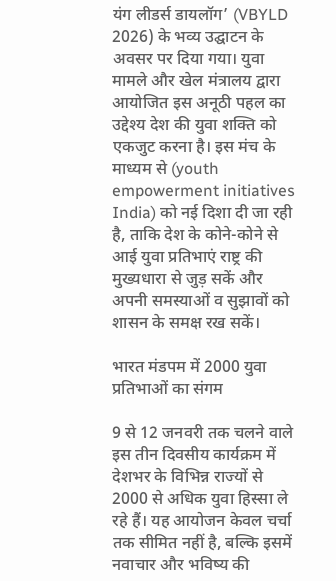यंग लीडर्स डायलॉग’ (VBYLD 2026) के भव्य उद्घाटन के अवसर पर दिया गया। युवा मामले और खेल मंत्रालय द्वारा आयोजित इस अनूठी पहल का उद्देश्य देश की युवा शक्ति को एकजुट करना है। इस मंच के माध्यम से (youth empowerment initiatives India) को नई दिशा दी जा रही है, ताकि देश के कोने-कोने से आई युवा प्रतिभाएं राष्ट्र की मुख्यधारा से जुड़ सकें और अपनी समस्याओं व सुझावों को शासन के समक्ष रख सकें।

भारत मंडपम में 2000 युवा प्रतिभाओं का संगम

9 से 12 जनवरी तक चलने वाले इस तीन दिवसीय कार्यक्रम में देशभर के विभिन्न राज्यों से 2000 से अधिक युवा हिस्सा ले रहे हैं। यह आयोजन केवल चर्चा तक सीमित नहीं है, बल्कि इसमें नवाचार और भविष्य की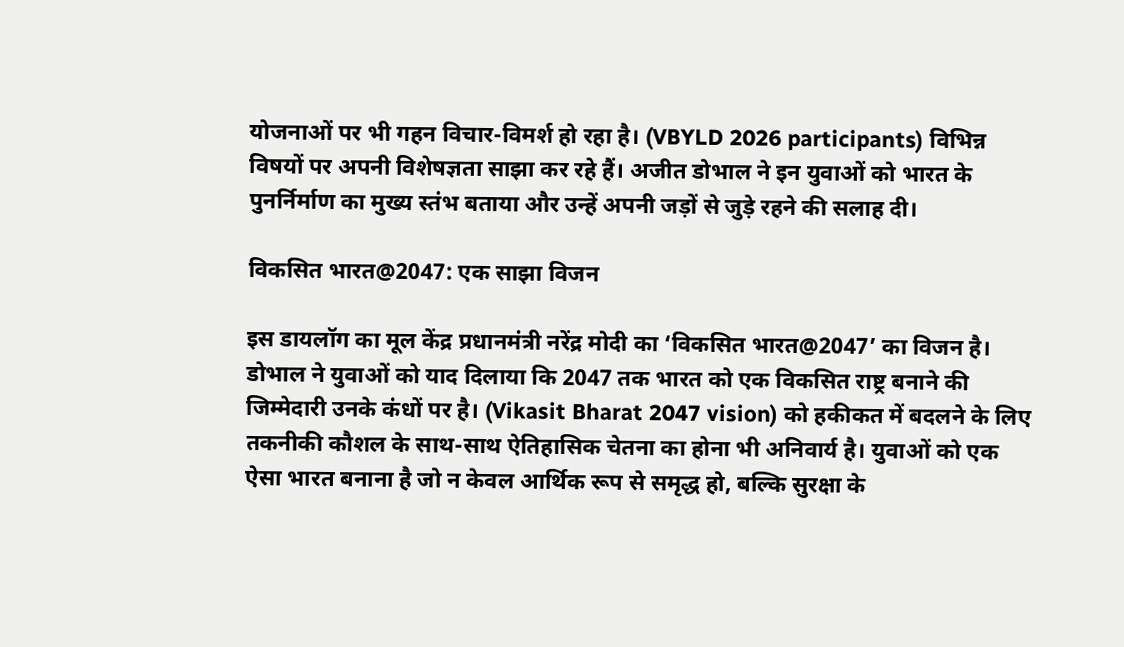योजनाओं पर भी गहन विचार-विमर्श हो रहा है। (VBYLD 2026 participants) विभिन्न विषयों पर अपनी विशेषज्ञता साझा कर रहे हैं। अजीत डोभाल ने इन युवाओं को भारत के पुनर्निर्माण का मुख्य स्तंभ बताया और उन्हें अपनी जड़ों से जुड़े रहने की सलाह दी।

विकसित भारत@2047: एक साझा विजन

इस डायलॉग का मूल केंद्र प्रधानमंत्री नरेंद्र मोदी का ‘विकसित भारत@2047’ का विजन है। डोभाल ने युवाओं को याद दिलाया कि 2047 तक भारत को एक विकसित राष्ट्र बनाने की जिम्मेदारी उनके कंधों पर है। (Vikasit Bharat 2047 vision) को हकीकत में बदलने के लिए तकनीकी कौशल के साथ-साथ ऐतिहासिक चेतना का होना भी अनिवार्य है। युवाओं को एक ऐसा भारत बनाना है जो न केवल आर्थिक रूप से समृद्ध हो, बल्कि सुरक्षा के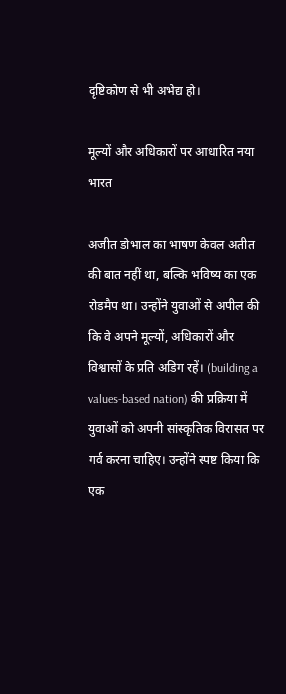दृष्टिकोण से भी अभेद्य हो।

मूल्यों और अधिकारों पर आधारित नया भारत

अजीत डोभाल का भाषण केवल अतीत की बात नहीं था, बल्कि भविष्य का एक रोडमैप था। उन्होंने युवाओं से अपील की कि वे अपने मूल्यों, अधिकारों और विश्वासों के प्रति अडिग रहें। (building a values-based nation) की प्रक्रिया में युवाओं को अपनी सांस्कृतिक विरासत पर गर्व करना चाहिए। उन्होंने स्पष्ट किया कि एक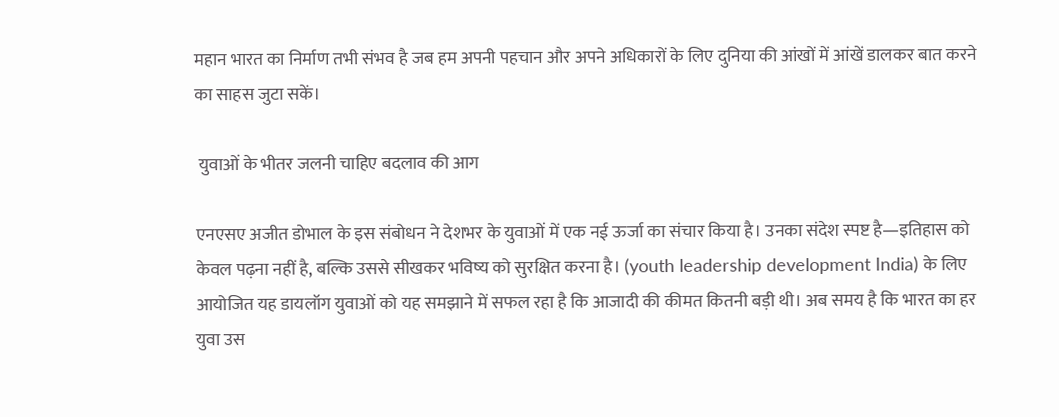महान भारत का निर्माण तभी संभव है जब हम अपनी पहचान और अपने अधिकारों के लिए दुनिया की आंखों में आंखें डालकर बात करने का साहस जुटा सकें।

 युवाओं के भीतर जलनी चाहिए बदलाव की आग

एनएसए अजीत डोभाल के इस संबोधन ने देशभर के युवाओं में एक नई ऊर्जा का संचार किया है। उनका संदेश स्पष्ट है—इतिहास को केवल पढ़ना नहीं है, बल्कि उससे सीखकर भविष्य को सुरक्षित करना है। (youth leadership development India) के लिए आयोजित यह डायलॉग युवाओं को यह समझाने में सफल रहा है कि आजादी की कीमत कितनी बड़ी थी। अब समय है कि भारत का हर युवा उस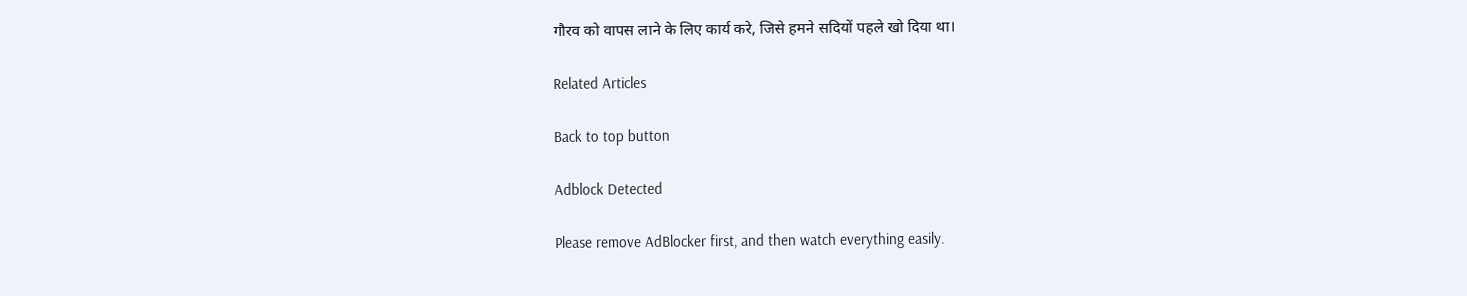गौरव को वापस लाने के लिए कार्य करे, जिसे हमने सदियों पहले खो दिया था।

Related Articles

Back to top button

Adblock Detected

Please remove AdBlocker first, and then watch everything easily.